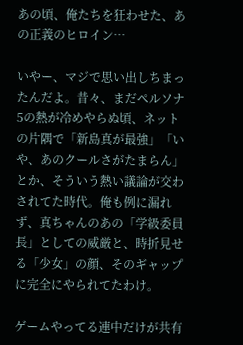あの頃、俺たちを狂わせた、あの正義のヒロイン…

いやー、マジで思い出しちまったんだよ。昔々、まだペルソナ5の熱が冷めやらぬ頃、ネットの片隅で「新島真が最強」「いや、あのクールさがたまらん」とか、そういう熱い議論が交わされてた時代。俺も例に漏れず、真ちゃんのあの「学級委員長」としての威厳と、時折見せる「少女」の顔、そのギャップに完全にやられてたわけ。

ゲームやってる連中だけが共有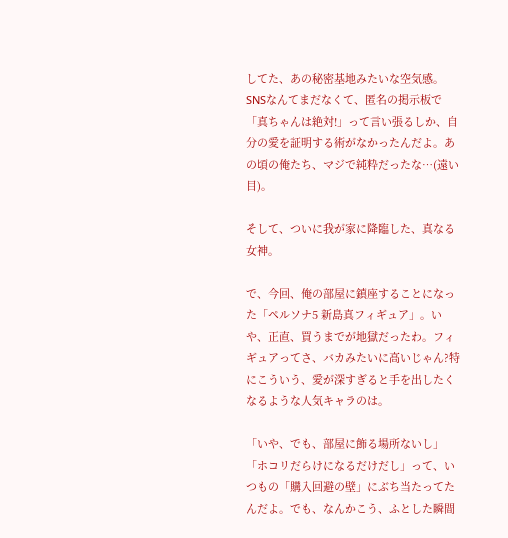してた、あの秘密基地みたいな空気感。SNSなんてまだなくて、匿名の掲示板で「真ちゃんは絶対!」って言い張るしか、自分の愛を証明する術がなかったんだよ。あの頃の俺たち、マジで純粋だったな…(遠い目)。

そして、ついに我が家に降臨した、真なる女神。

で、今回、俺の部屋に鎮座することになった「ペルソナ5 新島真フィギュア」。いや、正直、買うまでが地獄だったわ。フィギュアってさ、バカみたいに高いじゃん?特にこういう、愛が深すぎると手を出したくなるような人気キャラのは。

「いや、でも、部屋に飾る場所ないし」「ホコリだらけになるだけだし」って、いつもの「購入回避の壁」にぶち当たってたんだよ。でも、なんかこう、ふとした瞬間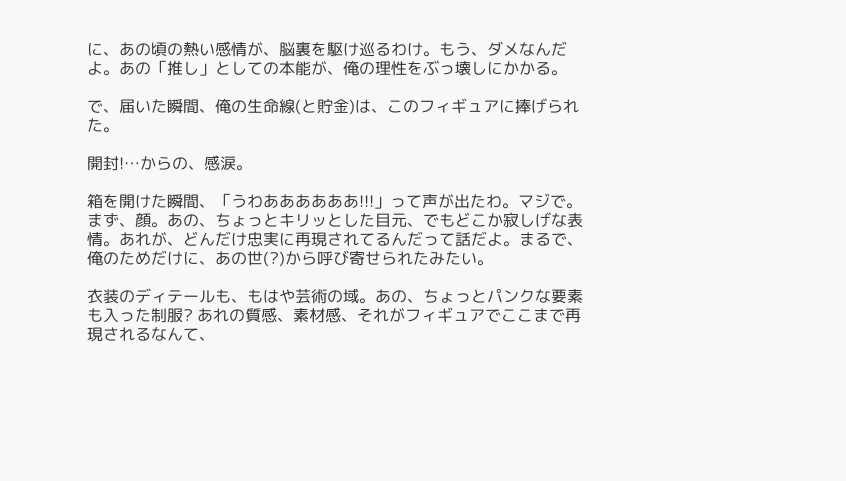に、あの頃の熱い感情が、脳裏を駆け巡るわけ。もう、ダメなんだよ。あの「推し」としての本能が、俺の理性をぶっ壊しにかかる。

で、届いた瞬間、俺の生命線(と貯金)は、このフィギュアに捧げられた。

開封!…からの、感涙。

箱を開けた瞬間、「うわああああああ!!!」って声が出たわ。マジで。 まず、顔。あの、ちょっとキリッとした目元、でもどこか寂しげな表情。あれが、どんだけ忠実に再現されてるんだって話だよ。まるで、俺のためだけに、あの世(?)から呼び寄せられたみたい。

衣装のディテールも、もはや芸術の域。あの、ちょっとパンクな要素も入った制服? あれの質感、素材感、それがフィギュアでここまで再現されるなんて、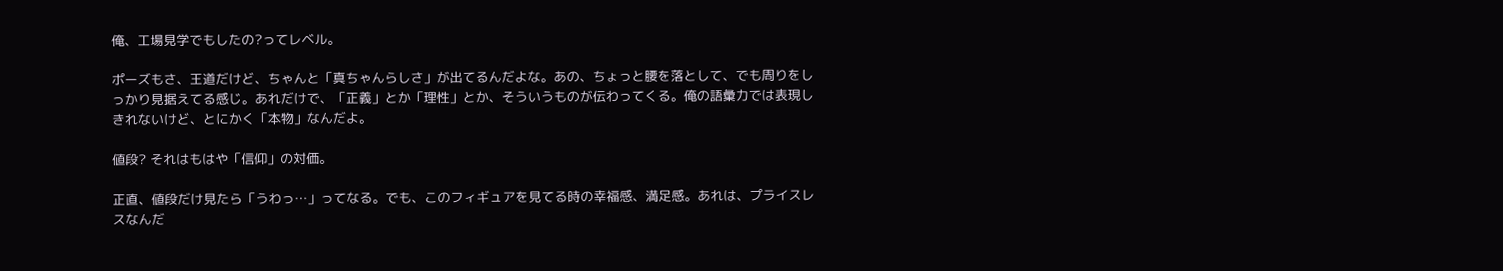俺、工場見学でもしたの?ってレベル。

ポーズもさ、王道だけど、ちゃんと「真ちゃんらしさ」が出てるんだよな。あの、ちょっと腰を落として、でも周りをしっかり見据えてる感じ。あれだけで、「正義」とか「理性」とか、そういうものが伝わってくる。俺の語彙力では表現しきれないけど、とにかく「本物」なんだよ。

値段? それはもはや「信仰」の対価。

正直、値段だけ見たら「うわっ…」ってなる。でも、このフィギュアを見てる時の幸福感、満足感。あれは、プライスレスなんだ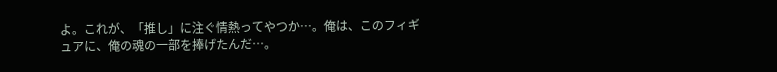よ。これが、「推し」に注ぐ情熱ってやつか…。俺は、このフィギュアに、俺の魂の一部を捧げたんだ…。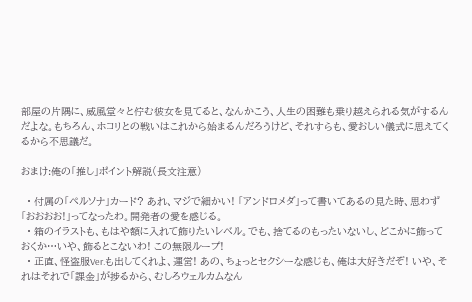部屋の片隅に、威風堂々と佇む彼女を見てると、なんかこう、人生の困難も乗り越えられる気がするんだよな。もちろん、ホコリとの戦いはこれから始まるんだろうけど、それすらも、愛おしい儀式に思えてくるから不思議だ。

おまけ:俺の「推し」ポイント解説(長文注意)

  • 付属の「ペルソナ」カード? あれ、マジで細かい! 「アンドロメダ」って書いてあるの見た時、思わず「おおおお!」ってなったわ。開発者の愛を感じる。
  • 箱のイラストも、もはや額に入れて飾りたいレベル。でも、捨てるのもったいないし、どこかに飾っておくか…いや、飾るとこないわ! この無限ループ!
  • 正直、怪盗服Ver.も出してくれよ、運営! あの、ちょっとセクシーな感じも、俺は大好きだぞ! いや、それはそれで「課金」が捗るから、むしろウェルカムなん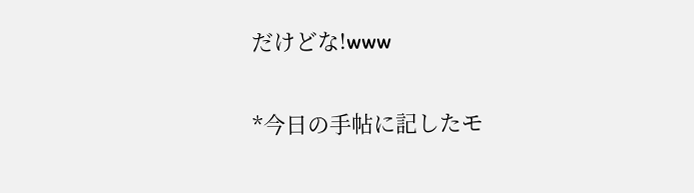だけどな!www

*今日の手帖に記したモ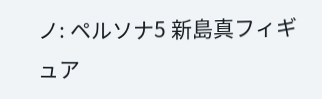ノ: ペルソナ5 新島真フィギュア